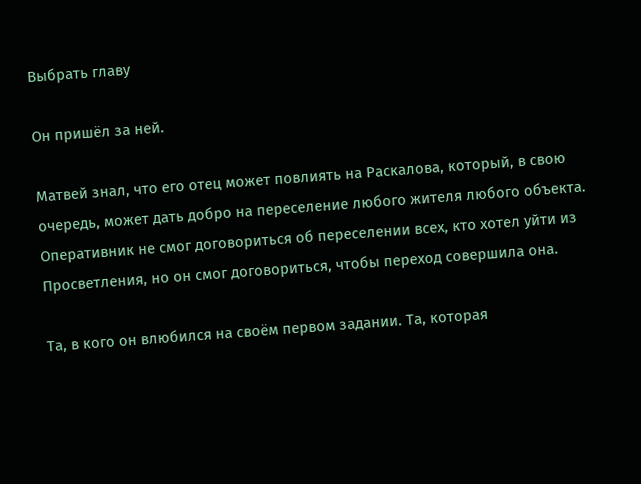Выбрать главу

Он пришёл за ней.

Матвей знал, что его отец может повлиять на Раскалова, который, в свою очередь, может дать добро на переселение любого жителя любого объекта. Оперативник не смог договориться об переселении всех, кто хотел уйти из Просветления, но он смог договориться, чтобы переход совершила она.

Та, в кого он влюбился на своём первом задании. Та, которая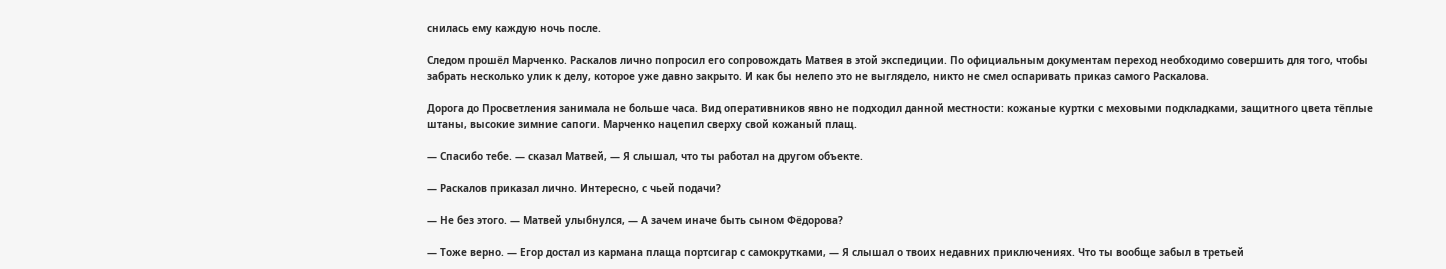снилась ему каждую ночь после.

Следом прошёл Марченко. Раскалов лично попросил его сопровождать Матвея в этой экспедиции. По официальным документам переход необходимо совершить для того, чтобы забрать несколько улик к делу, которое уже давно закрыто. И как бы нелепо это не выглядело, никто не смел оспаривать приказ самого Раскалова.

Дорога до Просветления занимала не больше часа. Вид оперативников явно не подходил данной местности: кожаные куртки с меховыми подкладками, защитного цвета тёплые штаны, высокие зимние сапоги. Марченко нацепил сверху свой кожаный плащ.

— Спасибо тебе. — сказал Матвей, — Я слышал, что ты работал на другом объекте.

— Раскалов приказал лично. Интересно, с чьей подачи?

— Не без этого. — Матвей улыбнулся, — А зачем иначе быть сыном Фёдорова?

— Тоже верно. — Егор достал из кармана плаща портсигар с самокрутками, — Я слышал о твоих недавних приключениях. Что ты вообще забыл в третьей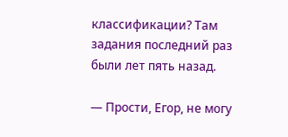классификации? Там задания последний раз были лет пять назад.

— Прости, Егор, не могу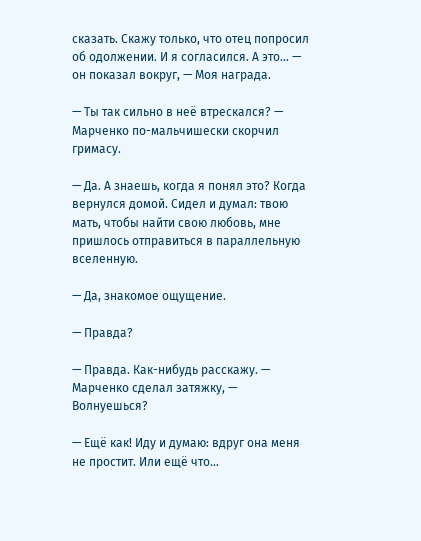сказать. Скажу только, что отец попросил об одолжении. И я согласился. А это… — он показал вокруг, — Моя награда.

— Ты так сильно в неё втрескался? — Марченко по-мальчишески скорчил гримасу.

— Да. А знаешь, когда я понял это? Когда вернулся домой. Сидел и думал: твою мать, чтобы найти свою любовь, мне пришлось отправиться в параллельную вселенную.

— Да, знакомое ощущение.

— Правда?

— Правда. Как-нибудь расскажу. — Марченко сделал затяжку, — Волнуешься?

— Ещё как! Иду и думаю: вдруг она меня не простит. Или ещё что…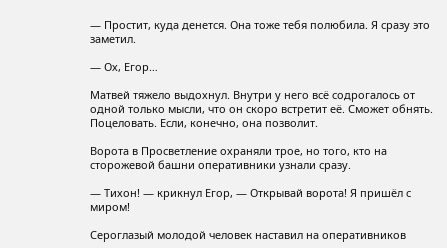— Простит, куда денется. Она тоже тебя полюбила. Я сразу это заметил.

— Ох, Егор…

Матвей тяжело выдохнул. Внутри у него всё содрогалось от одной только мысли, что он скоро встретит её. Сможет обнять. Поцеловать. Если, конечно, она позволит.

Ворота в Просветление охраняли трое, но того, кто на сторожевой башни оперативники узнали сразу.

— Тихон! — крикнул Егор, — Открывай ворота! Я пришёл с миром!

Сероглазый молодой человек наставил на оперативников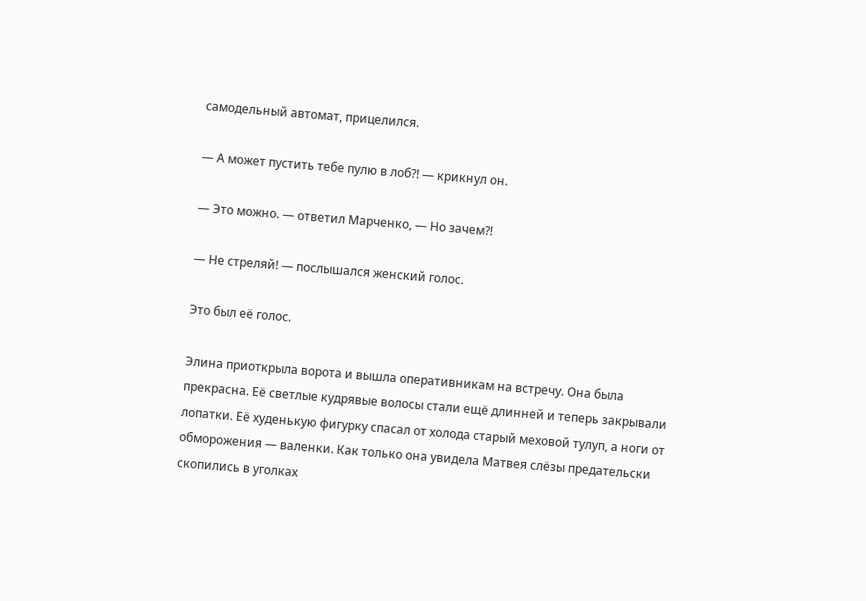самодельный автомат, прицелился.

— А может пустить тебе пулю в лоб?! — крикнул он.

— Это можно. — ответил Марченко, — Но зачем?!

— Не стреляй! — послышался женский голос.

Это был её голос.

Элина приоткрыла ворота и вышла оперативникам на встречу. Она была прекрасна. Её светлые кудрявые волосы стали ещё длинней и теперь закрывали лопатки. Её худенькую фигурку спасал от холода старый меховой тулуп, а ноги от обморожения — валенки. Как только она увидела Матвея слёзы предательски скопились в уголках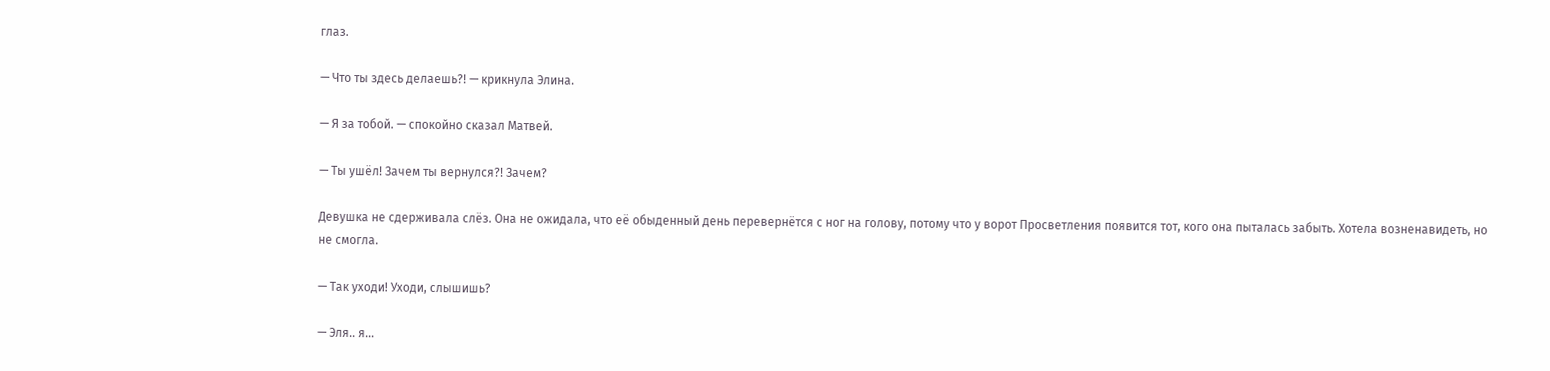глаз.

— Что ты здесь делаешь?! — крикнула Элина.

— Я за тобой. — спокойно сказал Матвей.

— Ты ушёл! Зачем ты вернулся?! Зачем?

Девушка не сдерживала слёз. Она не ожидала, что её обыденный день перевернётся с ног на голову, потому что у ворот Просветления появится тот, кого она пыталась забыть. Хотела возненавидеть, но не смогла.

— Так уходи! Уходи, слышишь?

— Эля.. я…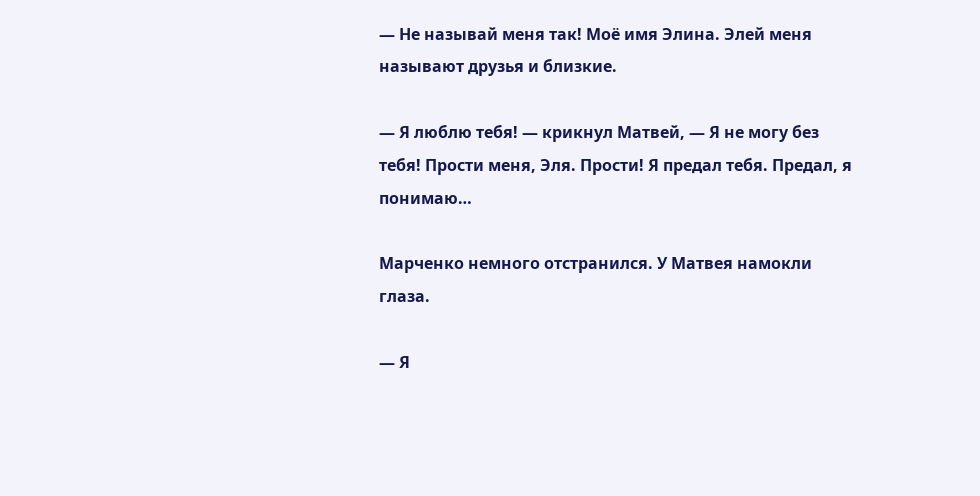— Не называй меня так! Моё имя Элина. Элей меня называют друзья и близкие.

— Я люблю тебя! — крикнул Матвей, — Я не могу без тебя! Прости меня, Эля. Прости! Я предал тебя. Предал, я понимаю…

Марченко немного отстранился. У Матвея намокли глаза.

— Я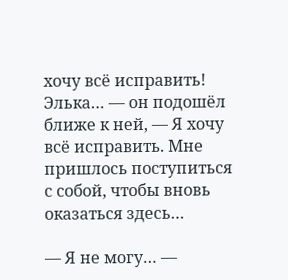хочу всё исправить! Элька… — он подошёл ближе к ней, — Я хочу всё исправить. Мне пришлось поступиться с собой, чтобы вновь оказаться здесь…

— Я не могу… —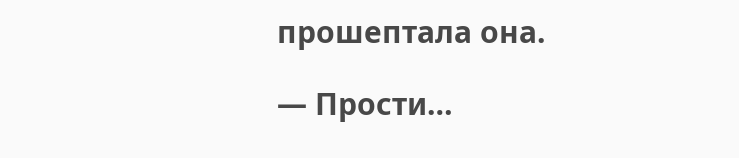прошептала она.

— Прости…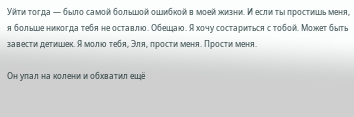Уйти тогда — было самой большой ошибкой в моей жизни. И если ты простишь меня, я больше никогда тебя не оставлю. Обещаю. Я хочу состариться с тобой. Может быть завести детишек. Я молю тебя, Эля, прости меня. Прости меня.

Он упал на колени и обхватил ещё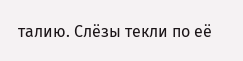талию. Слёзы текли по её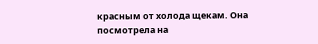красным от холода щекам. Она посмотрела на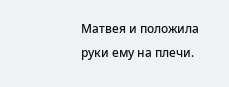Матвея и положила руки ему на плечи.